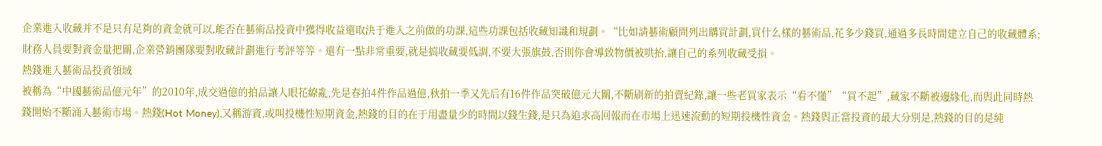企業進入收藏并不是只有足夠的資金就可以,能否在藝術品投資中獲得收益還取決于進入之前做的功課,這些功課包括收藏知識和規劃。“比如請藝術顧問列出購買計劃,買什么樣的藝術品,花多少錢買,通過多長時間建立自己的收藏體系;財務人員要對資金量把關,企業營銷團隊要對收藏計劃進行考評等等。還有一點非常重要,就是搞收藏要低調,不要大張旗鼓,否則你會導致物價被哄抬,讓自己的系列收藏受損。
熱錢進入藝術品投資領域
被稱為“中國藝術品億元年”的2010年,成交過億的拍品讓人眼花繚亂,先是春拍4件作品過億,秋拍一季又先后有16件作品突破億元大關,不斷刷新的拍賣紀錄,讓一些老買家表示“看不懂”“買不起”,藏家不斷被邊緣化,而與此同時熱錢開始不斷涌入藝術市場。熱錢(Hot Money),又稱游資,或叫投機性短期資金,熱錢的目的在于用盡量少的時間以錢生錢,是只為追求高回報而在市場上迅速流動的短期投機性資金。熱錢與正當投資的最大分別是,熱錢的目的是純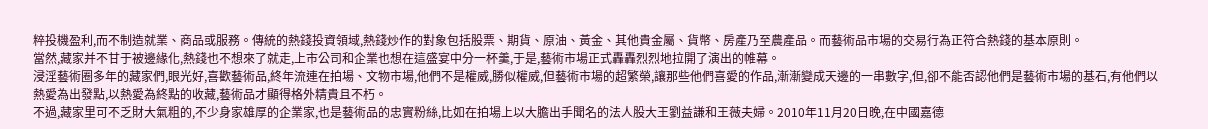粹投機盈利,而不制造就業、商品或服務。傳統的熱錢投資領域,熱錢炒作的對象包括股票、期貨、原油、黃金、其他貴金屬、貨幣、房產乃至農產品。而藝術品市場的交易行為正符合熱錢的基本原則。
當然,藏家并不甘于被邊緣化,熱錢也不想來了就走,上市公司和企業也想在這盛宴中分一杯羹,于是,藝術市場正式轟轟烈烈地拉開了演出的帷幕。
浸淫藝術圈多年的藏家們,眼光好,喜歡藝術品,終年流連在拍場、文物市場,他們不是權威,勝似權威,但藝術市場的超繁榮,讓那些他們喜愛的作品,漸漸變成天邊的一串數字,但,卻不能否認他們是藝術市場的基石,有他們以熱愛為出發點,以熱愛為終點的收藏,藝術品才顯得格外精貴且不朽。
不過,藏家里可不乏財大氣粗的,不少身家雄厚的企業家,也是藝術品的忠實粉絲,比如在拍場上以大膽出手聞名的法人股大王劉益謙和王薇夫婦。2010年11月20日晚,在中國嘉德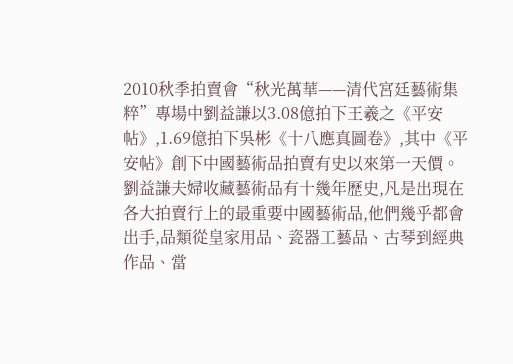2010秋季拍賣會“秋光萬華——清代宮廷藝術集粹”專場中劉益謙以3.08億拍下王羲之《平安帖》,1.69億拍下吳彬《十八應真圖卷》,其中《平安帖》創下中國藝術品拍賣有史以來第一天價。劉益謙夫婦收藏藝術品有十幾年歷史,凡是出現在各大拍賣行上的最重要中國藝術品,他們幾乎都會出手,品類從皇家用品、瓷器工藝品、古琴到經典作品、當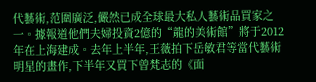代藝術,范圍廣泛,儼然已成全球最大私人藝術品買家之一。據報道他們夫婦投資2億的“龍的美術館”將于2012年在上海建成。去年上半年,王薇拍下岳敏君等當代藝術明星的畫作,下半年又買下曾梵志的《面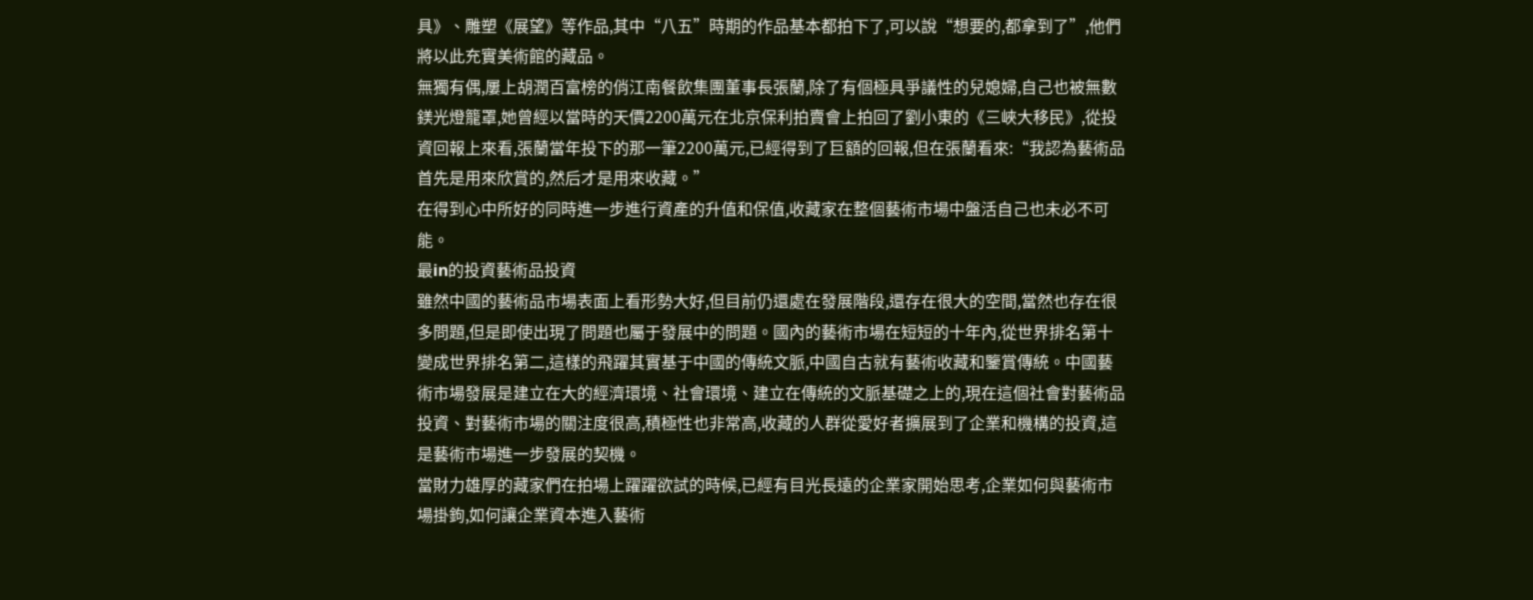具》、雕塑《展望》等作品,其中“八五”時期的作品基本都拍下了,可以說“想要的,都拿到了”,他們將以此充實美術館的藏品。
無獨有偶,屢上胡潤百富榜的俏江南餐飲集團董事長張蘭,除了有個極具爭議性的兒媳婦,自己也被無數鎂光燈籠罩,她曾經以當時的天價2200萬元在北京保利拍賣會上拍回了劉小東的《三峽大移民》,從投資回報上來看,張蘭當年投下的那一筆2200萬元,已經得到了巨額的回報,但在張蘭看來:“我認為藝術品首先是用來欣賞的,然后才是用來收藏。”
在得到心中所好的同時進一步進行資產的升值和保值,收藏家在整個藝術市場中盤活自己也未必不可能。
最in的投資藝術品投資
雖然中國的藝術品市場表面上看形勢大好,但目前仍還處在發展階段,還存在很大的空間,當然也存在很多問題,但是即使出現了問題也屬于發展中的問題。國內的藝術市場在短短的十年內,從世界排名第十變成世界排名第二,這樣的飛躍其實基于中國的傳統文脈,中國自古就有藝術收藏和鑒賞傳統。中國藝術市場發展是建立在大的經濟環境、社會環境、建立在傳統的文脈基礎之上的,現在這個社會對藝術品投資、對藝術市場的關注度很高,積極性也非常高,收藏的人群從愛好者擴展到了企業和機構的投資,這是藝術市場進一步發展的契機。
當財力雄厚的藏家們在拍場上躍躍欲試的時候,已經有目光長遠的企業家開始思考,企業如何與藝術市場掛鉤,如何讓企業資本進入藝術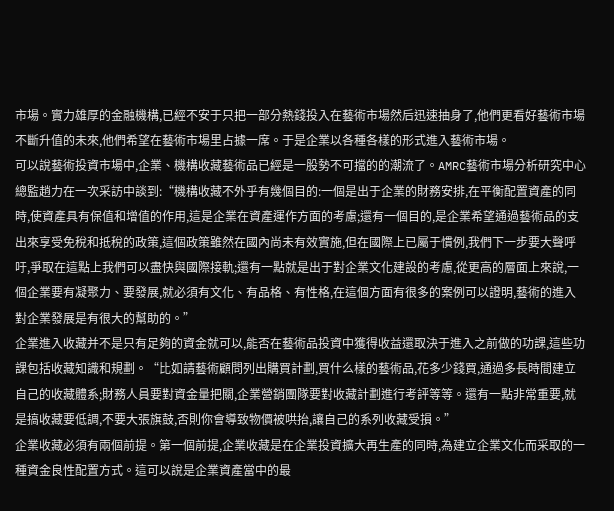市場。實力雄厚的金融機構,已經不安于只把一部分熱錢投入在藝術市場然后迅速抽身了,他們更看好藝術市場不斷升值的未來,他們希望在藝術市場里占據一席。于是企業以各種各樣的形式進入藝術市場。
可以說藝術投資市場中,企業、機構收藏藝術品已經是一股勢不可擋的的潮流了。AMRC藝術市場分析研究中心總監趙力在一次采訪中談到:“機構收藏不外乎有幾個目的:一個是出于企業的財務安排,在平衡配置資產的同時,使資產具有保值和增值的作用,這是企業在資產運作方面的考慮;還有一個目的,是企業希望通過藝術品的支出來享受免稅和抵稅的政策,這個政策雖然在國內尚未有效實施,但在國際上已屬于慣例,我們下一步要大聲呼吁,爭取在這點上我們可以盡快與國際接軌;還有一點就是出于對企業文化建設的考慮,從更高的層面上來說,一個企業要有凝聚力、要發展,就必須有文化、有品格、有性格,在這個方面有很多的案例可以證明,藝術的進入對企業發展是有很大的幫助的。”
企業進入收藏并不是只有足夠的資金就可以,能否在藝術品投資中獲得收益還取決于進入之前做的功課,這些功課包括收藏知識和規劃。“比如請藝術顧問列出購買計劃,買什么樣的藝術品,花多少錢買,通過多長時間建立自己的收藏體系;財務人員要對資金量把關,企業營銷團隊要對收藏計劃進行考評等等。還有一點非常重要,就是搞收藏要低調,不要大張旗鼓,否則你會導致物價被哄抬,讓自己的系列收藏受損。”
企業收藏必須有兩個前提。第一個前提,企業收藏是在企業投資擴大再生產的同時,為建立企業文化而采取的一種資金良性配置方式。這可以說是企業資產當中的最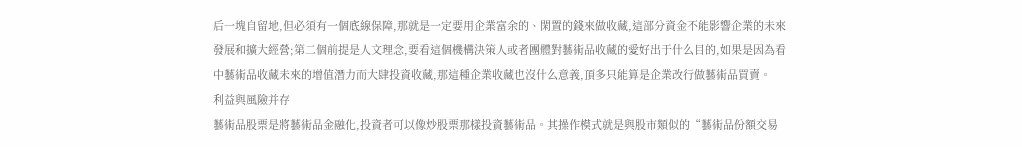后一塊自留地,但必須有一個底線保障,那就是一定要用企業富余的、閑置的錢來做收藏,這部分資金不能影響企業的未來發展和擴大經營;第二個前提是人文理念,要看這個機構決策人或者團體對藝術品收藏的愛好出于什么目的,如果是因為看中藝術品收藏未來的增值潛力而大肆投資收藏,那這種企業收藏也沒什么意義,頂多只能算是企業改行做藝術品買賣。
利益與風險并存
藝術品股票是將藝術品金融化,投資者可以像炒股票那樣投資藝術品。其操作模式就是與股市類似的“藝術品份額交易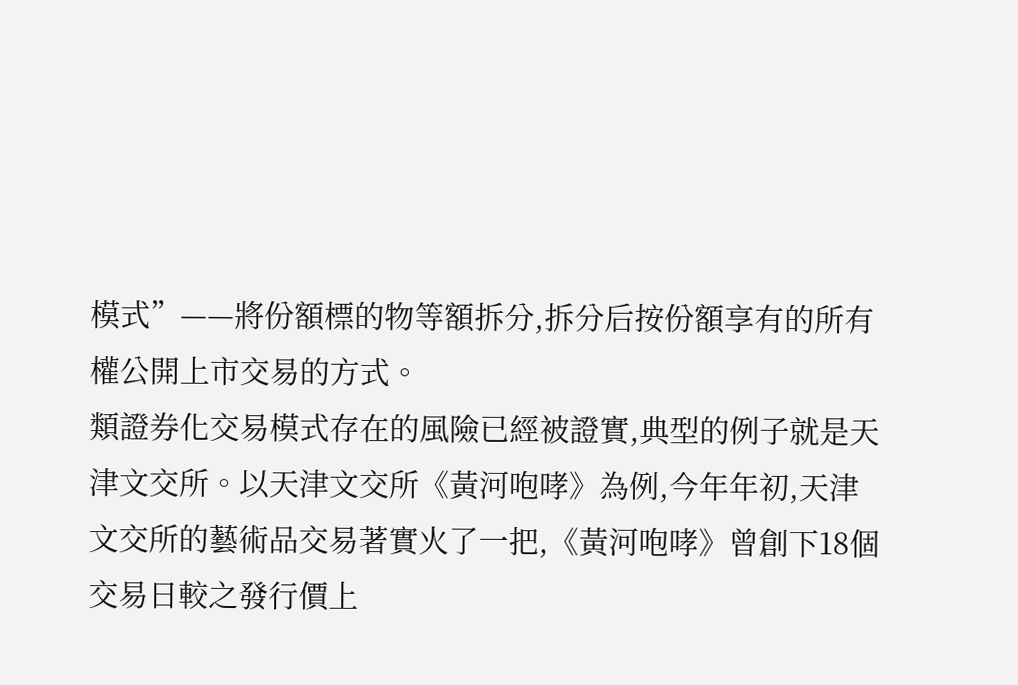模式”——將份額標的物等額拆分,拆分后按份額享有的所有權公開上市交易的方式。
類證券化交易模式存在的風險已經被證實,典型的例子就是天津文交所。以天津文交所《黃河咆哮》為例,今年年初,天津文交所的藝術品交易著實火了一把,《黃河咆哮》曾創下18個交易日較之發行價上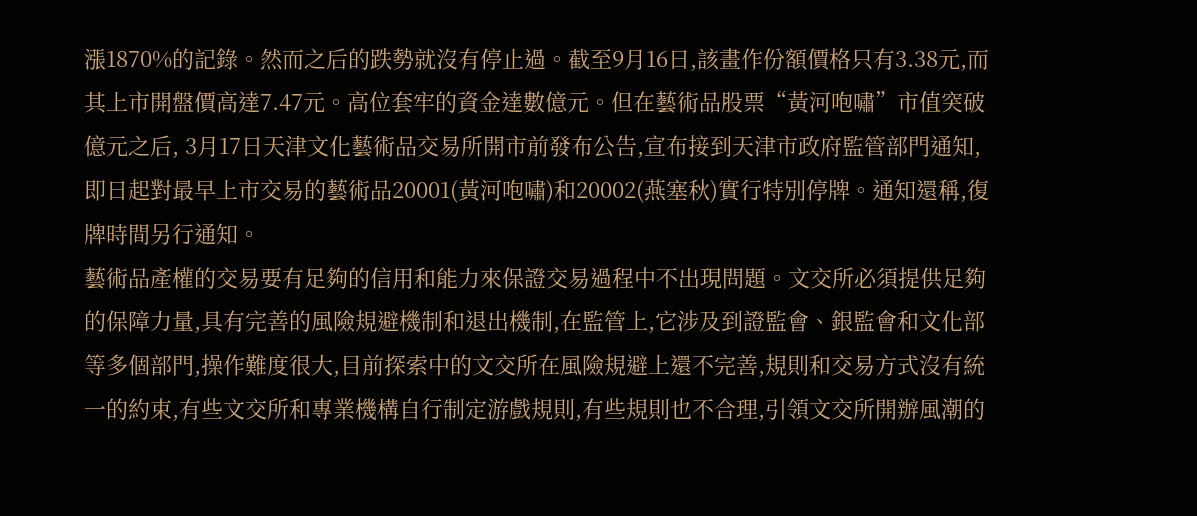漲1870%的記錄。然而之后的跌勢就沒有停止過。截至9月16日,該畫作份額價格只有3.38元,而其上市開盤價高達7.47元。高位套牢的資金達數億元。但在藝術品股票“黃河咆嘯”市值突破億元之后, 3月17日天津文化藝術品交易所開市前發布公告,宣布接到天津市政府監管部門通知,即日起對最早上市交易的藝術品20001(黃河咆嘯)和20002(燕塞秋)實行特別停牌。通知還稱,復牌時間另行通知。
藝術品產權的交易要有足夠的信用和能力來保證交易過程中不出現問題。文交所必須提供足夠的保障力量,具有完善的風險規避機制和退出機制,在監管上,它涉及到證監會、銀監會和文化部等多個部門,操作難度很大,目前探索中的文交所在風險規避上還不完善,規則和交易方式沒有統一的約束,有些文交所和專業機構自行制定游戲規則,有些規則也不合理,引領文交所開辦風潮的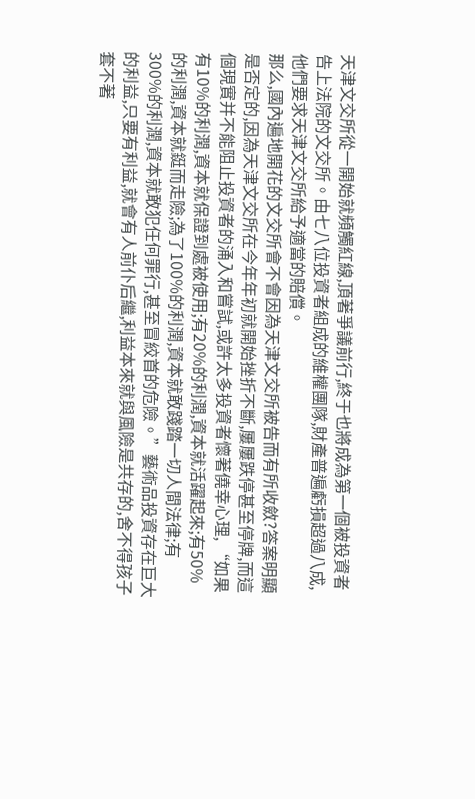天津文交所從一開始就頻觸紅線,頂著爭議前行,終于也將成為第一個被投資者告上法院的文交所。由七八位投資者組成的維權團隊,財產普遍虧損超過八成,他們要求天津文交所給予適當的賠償。
那么,國內遍地開花的文交所會不會因為天津文交所被告而有所收斂?答案明顯是否定的,因為天津文交所在今年年初就開始挫折不斷,屢屢跌停甚至停牌,而這個現實并不能阻止投資者的涌入和嘗試,或許太多投資者懷著僥幸心理, “如果有10%的利潤,資本就保證到處被使用;有20%的利潤,資本就活躍起來;有50%的利潤,資本就鋌而走險;為了100%的利潤,資本就敢踐踏一切人間法律;有300%的利潤,資本就敢犯任何罪行,甚至冒絞首的危險。”藝術品投資存在巨大的利益,只要有利益,就會有人前仆后繼,利益本來就與風險是共存的,舍不得孩子套不著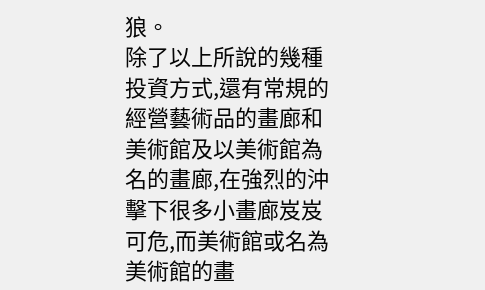狼。
除了以上所說的幾種投資方式,還有常規的經營藝術品的畫廊和美術館及以美術館為名的畫廊,在強烈的沖擊下很多小畫廊岌岌可危,而美術館或名為美術館的畫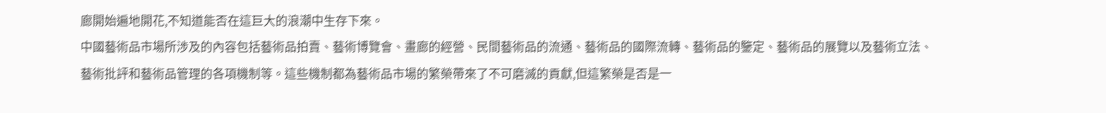廊開始遍地開花,不知道能否在這巨大的浪潮中生存下來。
中國藝術品市場所涉及的內容包括藝術品拍賣、藝術博覽會、畫廊的經營、民間藝術品的流通、藝術品的國際流轉、藝術品的鑒定、藝術品的展覽以及藝術立法、藝術批評和藝術品管理的各項機制等。這些機制都為藝術品市場的繁榮帶來了不可磨滅的貢獻,但這繁榮是否是一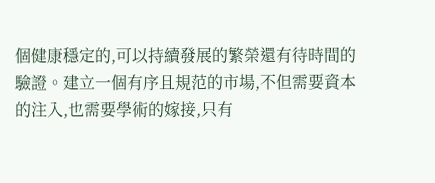個健康穩定的,可以持續發展的繁榮還有待時間的驗證。建立一個有序且規范的市場,不但需要資本的注入,也需要學術的嫁接,只有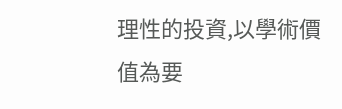理性的投資,以學術價值為要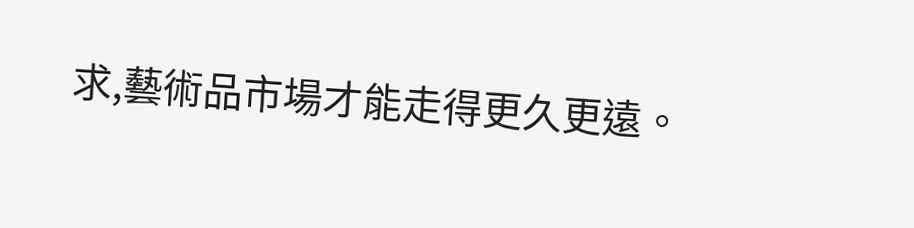求,藝術品市場才能走得更久更遠。